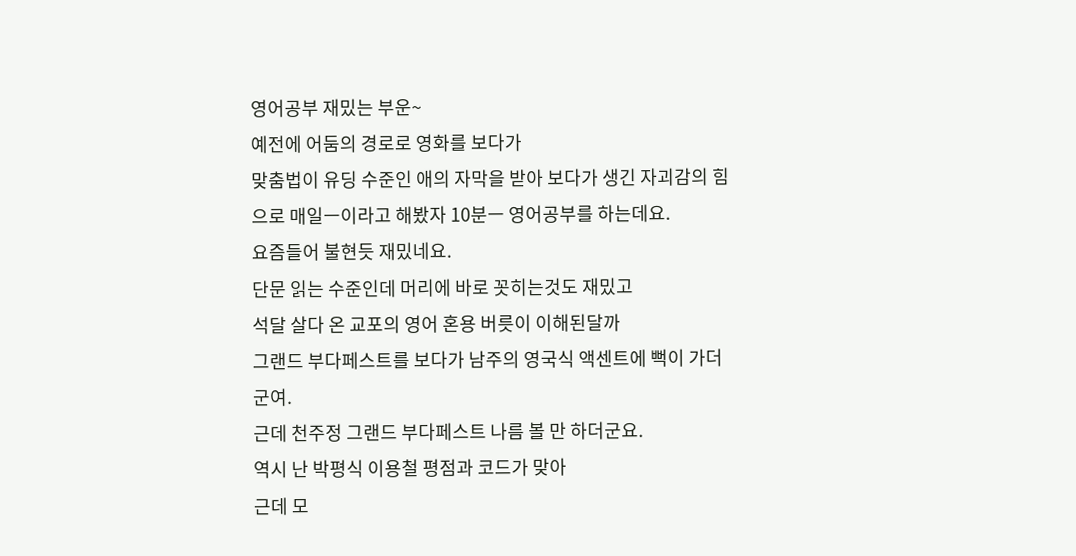영어공부 재밌는 부운~
예전에 어둠의 경로로 영화를 보다가
맞춤법이 유딩 수준인 애의 자막을 받아 보다가 생긴 자괴감의 힘으로 매일ㅡ이라고 해봤자 10분ㅡ 영어공부를 하는데요.
요즘들어 불현듯 재밌네요.
단문 읽는 수준인데 머리에 바로 꼿히는것도 재밌고
석달 살다 온 교포의 영어 혼용 버릇이 이해된달까
그랜드 부다페스트를 보다가 남주의 영국식 액센트에 뻑이 가더군여.
근데 천주정 그랜드 부다페스트 나름 볼 만 하더군요.
역시 난 박평식 이용철 평점과 코드가 맞아
근데 모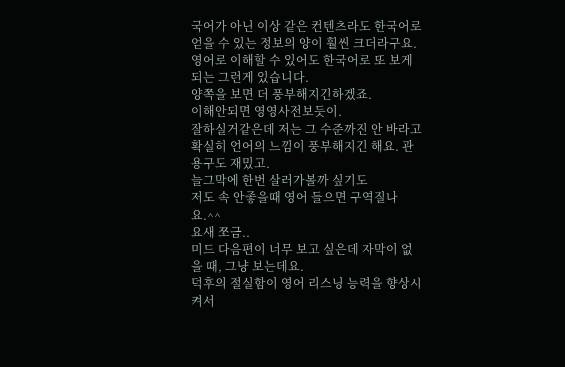국어가 아닌 이상 같은 컨텐츠라도 한국어로 얻을 수 있는 정보의 양이 훨씬 크더라구요. 영어로 이해할 수 있어도 한국어로 또 보게 되는 그런게 있습니다.
양쪽을 보면 더 풍부해지긴하겠죠.
이해안되면 영영사전보듯이.
잘하실거같은데 저는 그 수준까진 안 바라고 확실히 언어의 느낌이 풍부해지긴 해요. 관용구도 재밌고.
늘그막에 한번 살러가볼까 싶기도
저도 속 안좋을때 영어 들으면 구역질나요.^^
요새 쪼금..
미드 다음편이 너무 보고 싶은데 자막이 없을 때, 그냥 보는데요.
덕후의 절실함이 영어 리스닝 능력을 향상시켜서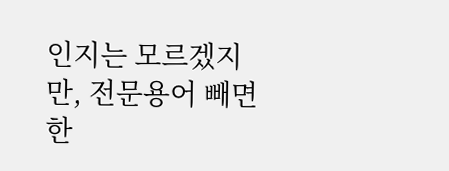인지는 모르겠지만, 전문용어 빼면 한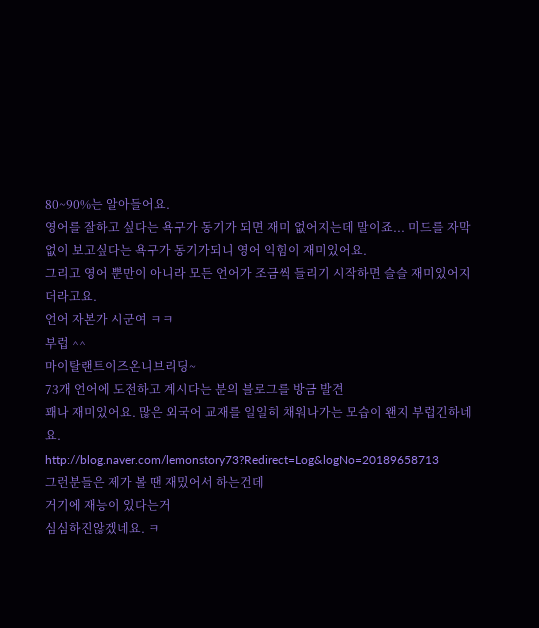80~90%는 알아들어요.
영어를 잘하고 싶다는 욕구가 동기가 되면 재미 없어지는데 말이죠... 미드를 자막없이 보고싶다는 욕구가 동기가되니 영어 익힘이 재미있어요.
그리고 영어 뿐만이 아니라 모든 언어가 조금씩 들리기 시작하면 슬슬 재미있어지더라고요.
언어 자본가 시군여 ㅋㅋ
부럽 ^^
마이탈랜트이즈온니브리딩~
73개 언어에 도전하고 계시다는 분의 블로그를 방금 발견
꽤나 재미있어요. 많은 외국어 교재를 일일히 채워나가는 모습이 왠지 부럽긴하네요.
http://blog.naver.com/lemonstory73?Redirect=Log&logNo=20189658713
그런분들은 제가 볼 땐 재밌어서 하는건데
거기에 재능이 있다는거
심심하진않겠네요. ㅋ